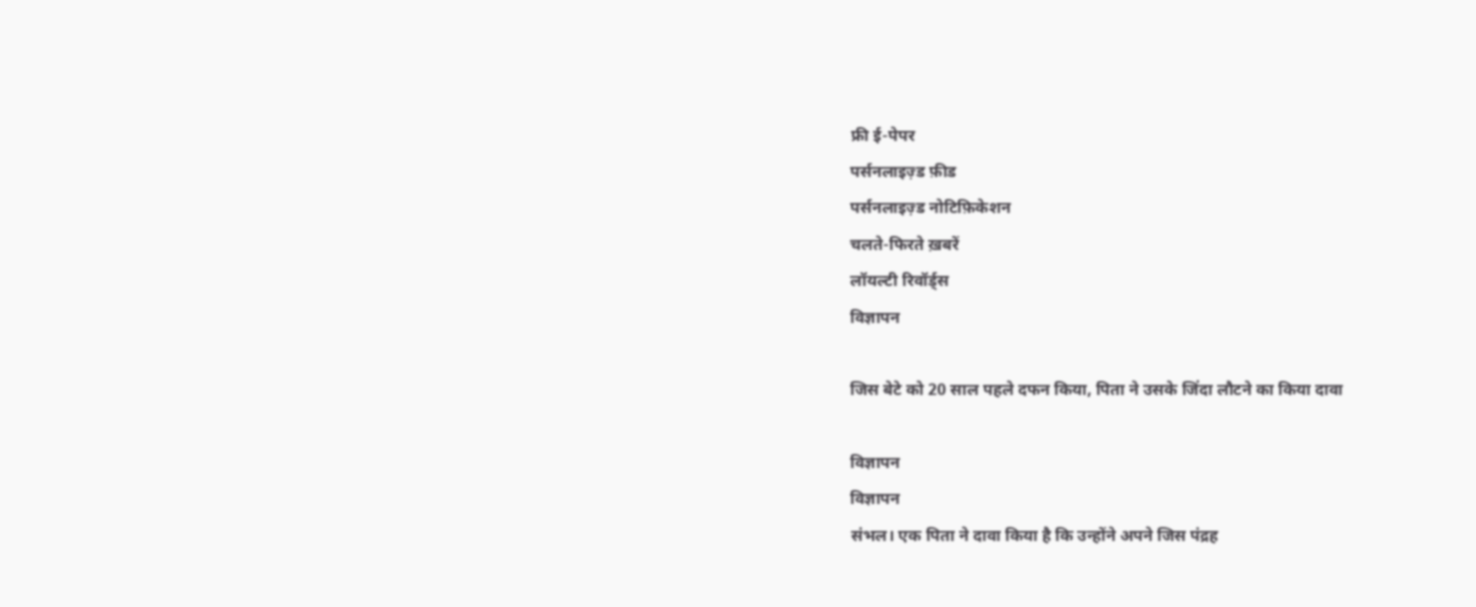फ्री ई-पेपर
पर्सनलाइज़्ड फ़ीड
पर्सनलाइज़्ड नोटिफ़िकेशन
चलते-फिरते ख़बरें
लॉयल्टी रिवॉर्ड्स
विज्ञापन

जिस बेटे को 20 साल पहले दफन किया, पिता ने उसके जिंदा लौटने का किया दावा

विज्ञापन
विज्ञापन
संभल। एक पिता ने दावा किया है कि उन्होंने अपने जिस पंद्रह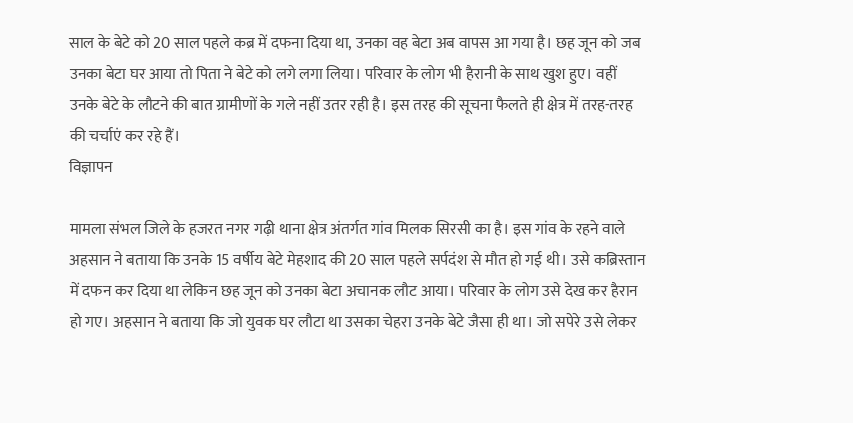साल के बेटे को 20 साल पहले कब्र में दफना दिया था, उनका वह बेटा अब वापस आ गया है। छह जून को जब उनका बेटा घर आया तो पिता ने बेटे को लगे लगा लिया। परिवार के लोग भी हैरानी के साथ खुश हुए। वहीं उनके बेटे के लौटने की बात ग्रामीणों के गले नहीं उतर रही है। इस तरह की सूचना फैलते ही क्षेत्र में तरह-तरह की चर्चाएं कर रहे हैं।
विज्ञापन

मामला संभल जिले के हजरत नगर गढ़ी थाना क्षेत्र अंतर्गत गांव मिलक सिरसी का है। इस गांव के रहने वाले अहसान ने बताया कि उनके 15 वर्षीय बेटे मेहशाद की 20 साल पहले सर्पदंश से मौत हो गई थी। उसे कब्रिस्तान में दफन कर दिया था लेकिन छह जून को उनका बेटा अचानक लौट आया। परिवार के लोग उसे देख कर हैरान हो गए। अहसान ने बताया कि जो युवक घर लौटा था उसका चेहरा उनके बेटे जैसा ही था। जो सपेरे उसे लेकर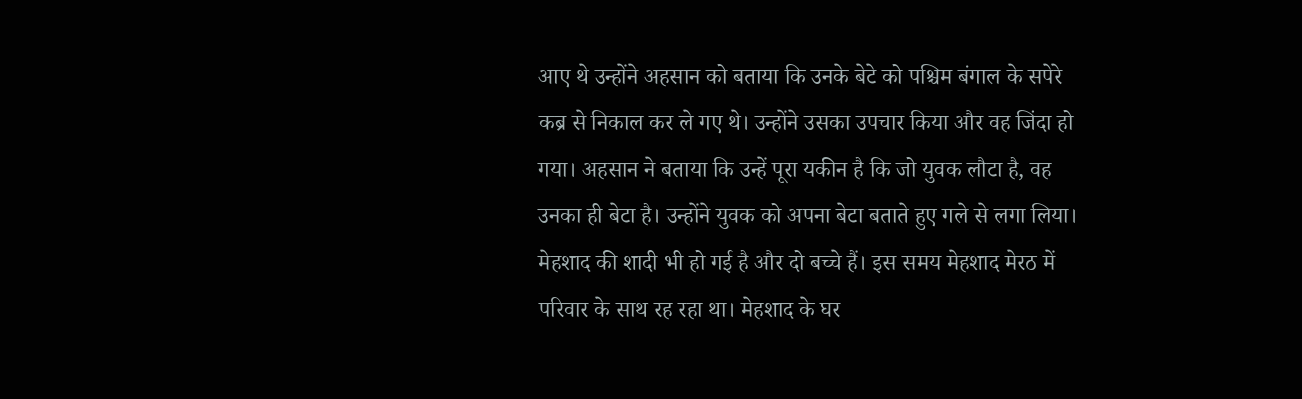आए थे उन्होंने अहसान को बताया कि उनके बेटे को पश्चिम बंगाल के सपेरे कब्र से निकाल कर ले गए थे। उन्होंने उसका उपचार किया और वह जिंदा हो गया। अहसान ने बताया कि उन्हें पूरा यकीन है कि जो युवक लौटा है, वह उनका ही बेटा है। उन्होंने युवक को अपना बेटा बताते हुए गले से लगा लिया। मेहशाद की शादी भी हो गई है और दो बच्चे हैं। इस समय मेहशाद मेरठ में परिवार के साथ रह रहा था। मेहशाद के घर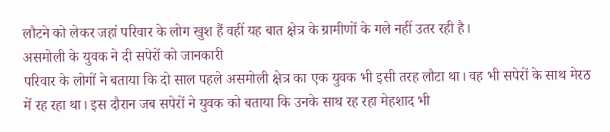लौटने को लेकर जहां परिवार के लोग खुश हैं वहीं यह बात क्षेत्र के ग्रामीणों के गले नहीं उतर रही है।
असमोली के युवक ने दी सपेरों को जानकारी
परिवार के लोगों ने बताया कि दो साल पहले असमोली क्षेत्र का एक युवक भी इसी तरह लौटा था। वह भी सपेरों के साथ मेरठ में रह रहा था। इस दौरान जब सपेरों ने युवक को बताया कि उनके साथ रह रहा मेहशाद भी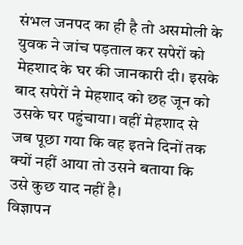संभल जनपद का ही है तो असमोली के युवक ने जांच पड़ताल कर सपेरों को मेहशाद के घर की जानकारी दी। इसके बाद सपेरों ने मेहशाद को छह जून को उसके घर पहुंचाया। वहीं मेहशाद से जब पूछा गया कि वह इतने दिनों तक क्यों नहीं आया तो उसने बताया कि उसे कुछ याद नहीं है।
विज्ञापन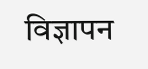विज्ञापन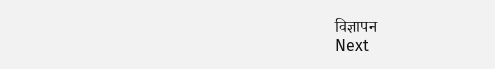विज्ञापन
Next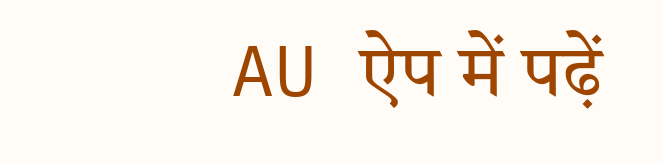AU ऐप में पढ़ें